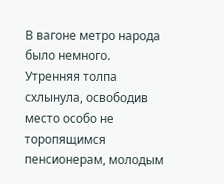В вагоне метро народа было немного. Утренняя толпа схлынула, освободив место особо не торопящимся пенсионерам, молодым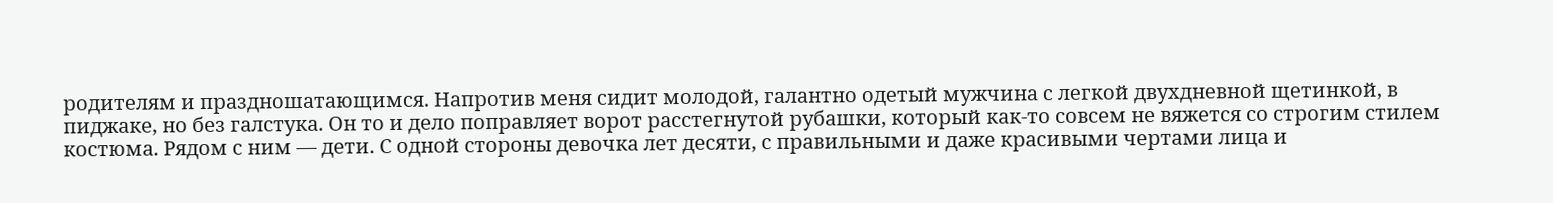родителям и праздношатающимся. Напротив меня сидит молодой, галантно одетый мужчина с легкой двухдневной щетинкой, в пиджаке, но без галстука. Он то и дело поправляет ворот расстегнутой рубашки, который как-то совсем не вяжется со строгим стилем костюма. Рядом с ним — дети. С одной стороны девочка лет десяти, с правильными и даже красивыми чертами лица и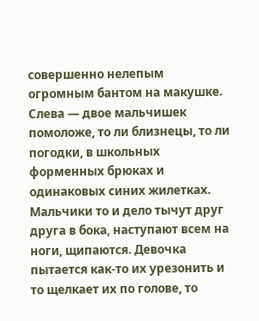совершенно нелепым огромным бантом на макушке. Слева — двое мальчишек помоложе, то ли близнецы, то ли погодки, в школьных форменных брюках и одинаковых синих жилетках. Мальчики то и дело тычут друг друга в бока, наступают всем на ноги, щипаются. Девочка пытается как-то их урезонить и то щелкает их по голове, то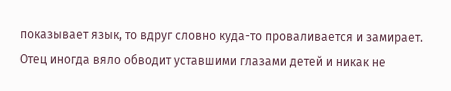показывает язык, то вдруг словно куда-то проваливается и замирает. Отец иногда вяло обводит уставшими глазами детей и никак не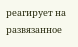реагирует на развязанное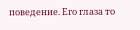поведение. Его глаза то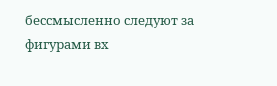бессмысленно следуют за фигурами вх